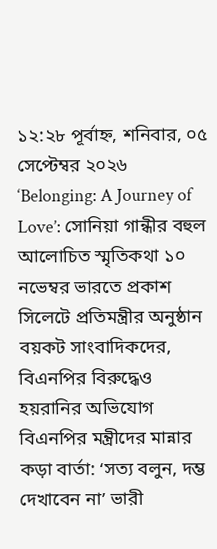১২:২৮ পূর্বাহ্ন, শনিবার, ০৫ সেপ্টেম্বর ২০২৬
‘Belonging: A Journey of Love’: সোনিয়া গান্ধীর বহুল আলোচিত স্মৃতিকথা ১০ নভেম্বর ভারতে প্রকাশ সিলেটে প্রতিমন্ত্রীর অনুষ্ঠান বয়কট সাংবাদিকদের, বিএনপির বিরুদ্ধেও হয়রানির অভিযোগ বিএনপির মন্ত্রীদের মান্নার কড়া বার্তা: ‘সত্য বলুন, দম্ভ দেখাবেন না’ ভারী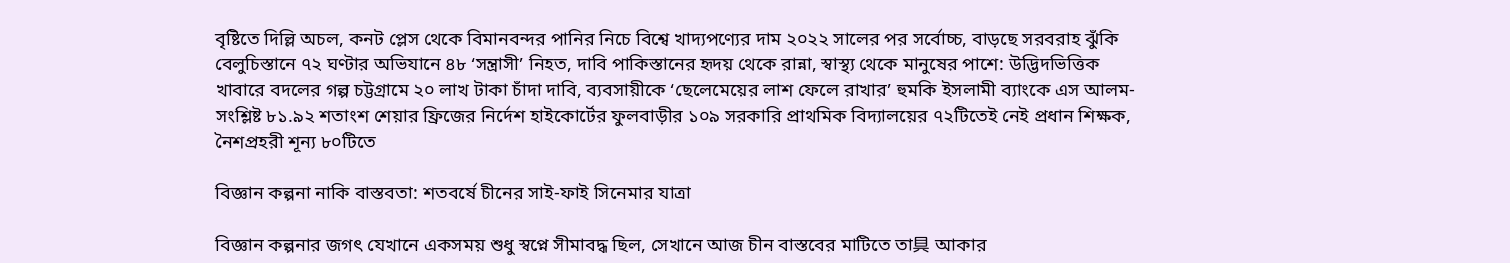বৃষ্টিতে দিল্লি অচল, কনট প্লেস থেকে বিমানবন্দর পানির নিচে বিশ্বে খাদ্যপণ্যের দাম ২০২২ সালের পর সর্বোচ্চ, বাড়ছে সরবরাহ ঝুঁকি বেলুচিস্তানে ৭২ ঘণ্টার অভিযানে ৪৮ ‘সন্ত্রাসী’ নিহত, দাবি পাকিস্তানের হৃদয় থেকে রান্না, স্বাস্থ্য থেকে মানুষের পাশে: উদ্ভিদভিত্তিক খাবারে বদলের গল্প চট্টগ্রামে ২০ লাখ টাকা চাঁদা দাবি, ব্যবসায়ীকে ‘ছেলেমেয়ের লাশ ফেলে রাখার’ হুমকি ইসলামী ব্যাংকে এস আলম-সংশ্লিষ্ট ৮১.৯২ শতাংশ শেয়ার ফ্রিজের নির্দেশ হাইকোর্টের ফুলবাড়ীর ১০৯ সরকারি প্রাথমিক বিদ্যালয়ের ৭২টিতেই নেই প্রধান শিক্ষক, নৈশপ্রহরী শূন্য ৮০টিতে

বিজ্ঞান কল্পনা নাকি বাস্তবতা: শতবর্ষে চীনের সাই-ফাই সিনেমার যাত্রা

বিজ্ঞান কল্পনার জগৎ যেখানে একসময় শুধু স্বপ্নে সীমাবদ্ধ ছিল, সেখানে আজ চীন বাস্তবের মাটিতে তা具 আকার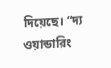দিয়েছে। “দ্য ওয়ান্ডারিং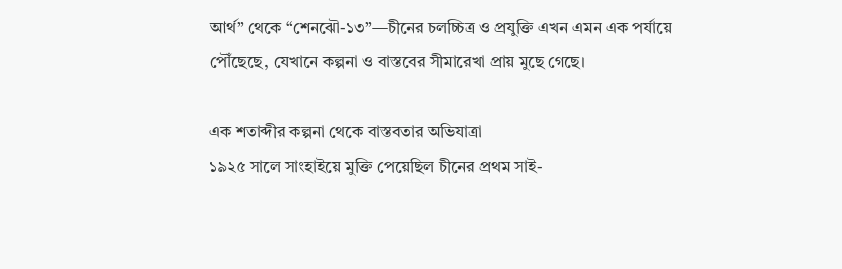আর্থ” থেকে “শেনঝৌ-১৩”—চীনের চলচ্চিত্র ও প্রযুক্তি এখন এমন এক পর্যায়ে পৌঁছেছে, যেখানে কল্পনা ও বাস্তবের সীমারেখা প্রায় মুছে গেছে।

এক শতাব্দীর কল্পনা থেকে বাস্তবতার অভিযাত্রা
১৯২৫ সালে সাংহাইয়ে মুক্তি পেয়েছিল চীনের প্রথম সাই-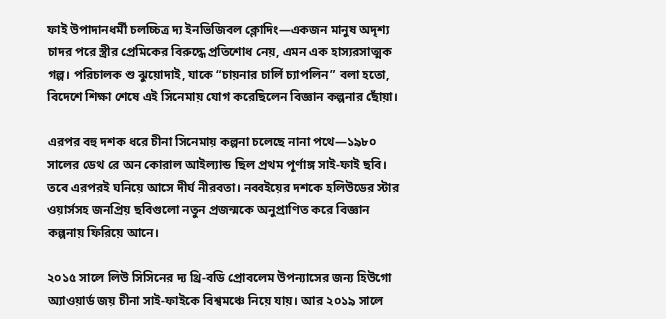ফাই উপাদানধর্মী চলচ্চিত্র দ্য ইনভিজিবল ক্লোদিং—একজন মানুষ অদৃশ্য চাদর পরে স্ত্রীর প্রেমিকের বিরুদ্ধে প্রতিশোধ নেয়, এমন এক হাস্যরসাত্মক গল্প। পরিচালক শু ঝুয়োদাই, যাকে “চায়নার চার্লি চ্যাপলিন” বলা হতো, বিদেশে শিক্ষা শেষে এই সিনেমায় যোগ করেছিলেন বিজ্ঞান কল্পনার ছোঁয়া।

এরপর বহু দশক ধরে চীনা সিনেমায় কল্পনা চলেছে নানা পথে—১৯৮০ সালের ডেথ রে অন কোরাল আইল্যান্ড ছিল প্রথম পূর্ণাঙ্গ সাই-ফাই ছবি। তবে এরপরই ঘনিয়ে আসে দীর্ঘ নীরবতা। নব্বইয়ের দশকে হলিউডের স্টার ওয়ার্সসহ জনপ্রিয় ছবিগুলো নতুন প্রজন্মকে অনুপ্রাণিত করে বিজ্ঞান কল্পনায় ফিরিয়ে আনে।

২০১৫ সালে লিউ সিসিনের দ্য থ্রি-বডি প্রোবলেম উপন্যাসের জন্য হিউগো অ্যাওয়ার্ড জয় চীনা সাই-ফাইকে বিশ্বমঞ্চে নিয়ে যায়। আর ২০১৯ সালে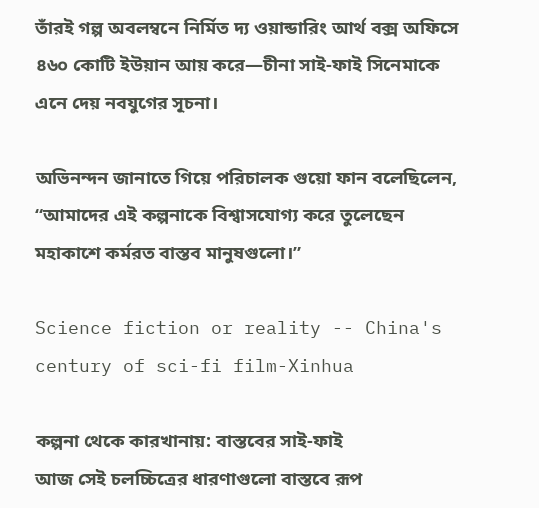তাঁরই গল্প অবলম্বনে নির্মিত দ্য ওয়ান্ডারিং আর্থ বক্স অফিসে ৪৬০ কোটি ইউয়ান আয় করে—চীনা সাই-ফাই সিনেমাকে এনে দেয় নবযুগের সূচনা।

অভিনন্দন জানাতে গিয়ে পরিচালক গুয়ো ফান বলেছিলেন, “আমাদের এই কল্পনাকে বিশ্বাসযোগ্য করে তুলেছেন মহাকাশে কর্মরত বাস্তব মানুষগুলো।”

Science fiction or reality -- China's century of sci-fi film-Xinhua

কল্পনা থেকে কারখানায়: বাস্তবের সাই-ফাই
আজ সেই চলচ্চিত্রের ধারণাগুলো বাস্তবে রূপ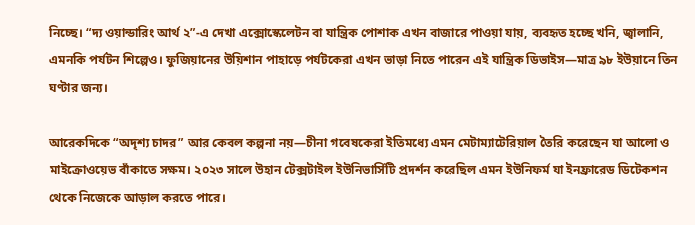নিচ্ছে। “দ্য ওয়ান্ডারিং আর্থ ২”-এ দেখা এক্সোস্কেলেটন বা যান্ত্রিক পোশাক এখন বাজারে পাওয়া যায়, ব্যবহৃত হচ্ছে খনি, জ্বালানি, এমনকি পর্যটন শিল্পেও। ফুজিয়ানের উয়িশান পাহাড়ে পর্যটকেরা এখন ভাড়া নিতে পারেন এই যান্ত্রিক ডিভাইস—মাত্র ৯৮ ইউয়ানে তিন ঘণ্টার জন্য।

আরেকদিকে “অদৃশ্য চাদর” আর কেবল কল্পনা নয়—চীনা গবেষকেরা ইতিমধ্যে এমন মেটাম্যাটেরিয়াল তৈরি করেছেন যা আলো ও মাইক্রোওয়েভ বাঁকাতে সক্ষম। ২০২৩ সালে উহান টেক্সটাইল ইউনিভার্সিটি প্রদর্শন করেছিল এমন ইউনিফর্ম যা ইনফ্রারেড ডিটেকশন থেকে নিজেকে আড়াল করতে পারে।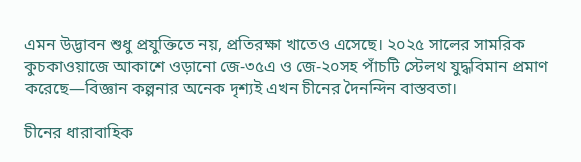এমন উদ্ভাবন শুধু প্রযুক্তিতে নয়, প্রতিরক্ষা খাতেও এসেছে। ২০২৫ সালের সামরিক কুচকাওয়াজে আকাশে ওড়ানো জে-৩৫এ ও জে-২০সহ পাঁচটি স্টেলথ যুদ্ধবিমান প্রমাণ করেছে—বিজ্ঞান কল্পনার অনেক দৃশ্যই এখন চীনের দৈনন্দিন বাস্তবতা।

চীনের ধারাবাহিক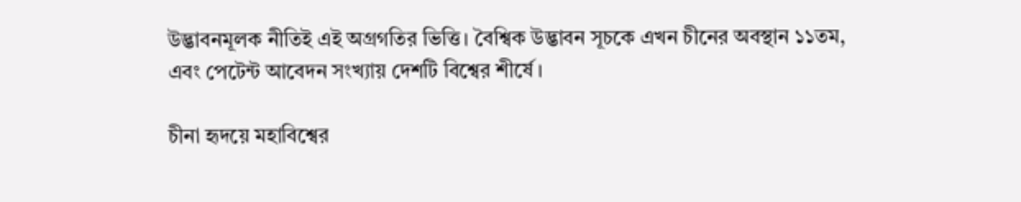উদ্ভাবনমূলক নীতিই এই অগ্রগতির ভিত্তি। বৈশ্বিক উদ্ভাবন সূচকে এখন চীনের অবস্থান ১১তম, এবং পেটেন্ট আবেদন সংখ্যায় দেশটি বিশ্বের শীর্ষে।

চীনা হৃদয়ে মহাবিশ্বের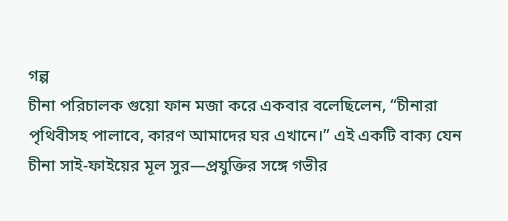গল্প
চীনা পরিচালক গুয়ো ফান মজা করে একবার বলেছিলেন, “চীনারা পৃথিবীসহ পালাবে, কারণ আমাদের ঘর এখানে।” এই একটি বাক্য যেন চীনা সাই-ফাইয়ের মূল সুর—প্রযুক্তির সঙ্গে গভীর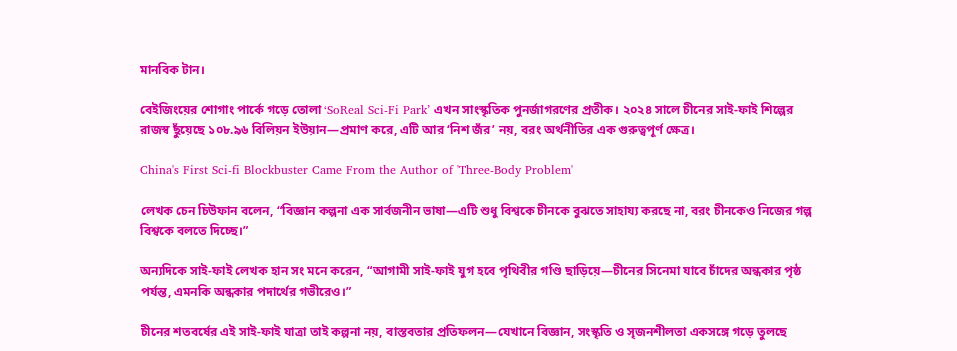মানবিক টান।

বেইজিংয়ের শোগাং পার্কে গড়ে তোলা ‘SoReal Sci-Fi Park’ এখন সাংস্কৃতিক পুনর্জাগরণের প্রতীক। ২০২৪ সালে চীনের সাই-ফাই শিল্পের রাজস্ব ছুঁয়েছে ১০৮.৯৬ বিলিয়ন ইউয়ান—প্রমাণ করে, এটি আর ‘নিশ জঁর’ নয়, বরং অর্থনীতির এক গুরুত্বপূর্ণ ক্ষেত্র।

China's First Sci-fi Blockbuster Came From the Author of 'Three-Body Problem'

লেখক চেন চিউফান বলেন, “বিজ্ঞান কল্পনা এক সার্বজনীন ভাষা—এটি শুধু বিশ্বকে চীনকে বুঝতে সাহায্য করছে না, বরং চীনকেও নিজের গল্প বিশ্বকে বলতে দিচ্ছে।”

অন্যদিকে সাই-ফাই লেখক হান সং মনে করেন, “আগামী সাই-ফাই যুগ হবে পৃথিবীর গণ্ডি ছাড়িয়ে—চীনের সিনেমা যাবে চাঁদের অন্ধকার পৃষ্ঠ পর্যন্ত, এমনকি অন্ধকার পদার্থের গভীরেও।”

চীনের শতবর্ষের এই সাই-ফাই যাত্রা তাই কল্পনা নয়, বাস্তবতার প্রতিফলন—যেখানে বিজ্ঞান, সংস্কৃতি ও সৃজনশীলতা একসঙ্গে গড়ে তুলছে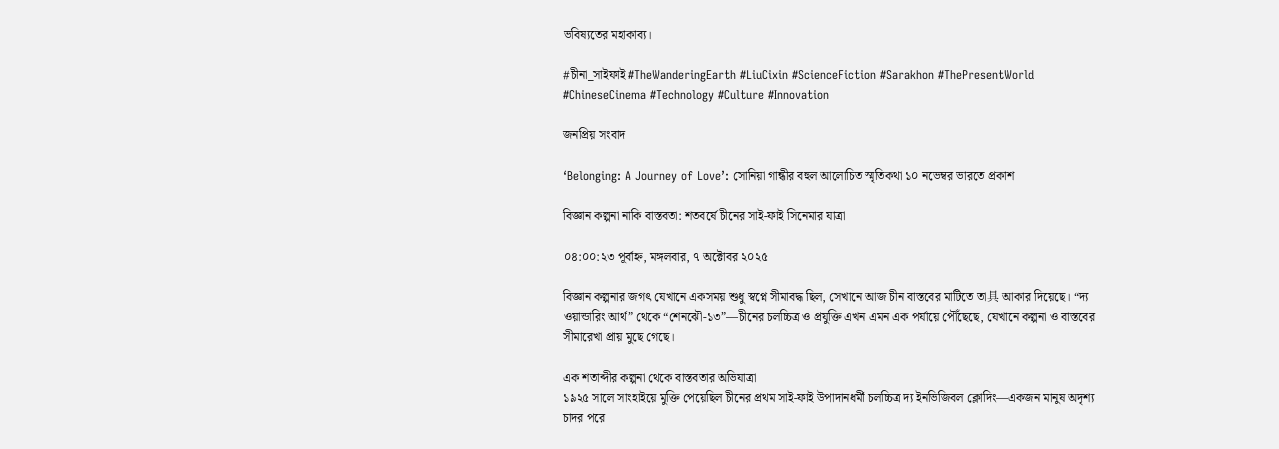ভবিষ্যতের মহাকাব্য।

#চীনা_সাইফাই #TheWanderingEarth #LiuCixin #ScienceFiction #Sarakhon #ThePresentWorld #ChineseCinema #Technology #Culture #Innovation

জনপ্রিয় সংবাদ

‘Belonging: A Journey of Love’: সোনিয়া গান্ধীর বহুল আলোচিত স্মৃতিকথা ১০ নভেম্বর ভারতে প্রকাশ

বিজ্ঞান কল্পনা নাকি বাস্তবতা: শতবর্ষে চীনের সাই-ফাই সিনেমার যাত্রা

০৪:০০:২৩ পূর্বাহ্ন, মঙ্গলবার, ৭ অক্টোবর ২০২৫

বিজ্ঞান কল্পনার জগৎ যেখানে একসময় শুধু স্বপ্নে সীমাবদ্ধ ছিল, সেখানে আজ চীন বাস্তবের মাটিতে তা具 আকার দিয়েছে। “দ্য ওয়ান্ডারিং আর্থ” থেকে “শেনঝৌ-১৩”—চীনের চলচ্চিত্র ও প্রযুক্তি এখন এমন এক পর্যায়ে পৌঁছেছে, যেখানে কল্পনা ও বাস্তবের সীমারেখা প্রায় মুছে গেছে।

এক শতাব্দীর কল্পনা থেকে বাস্তবতার অভিযাত্রা
১৯২৫ সালে সাংহাইয়ে মুক্তি পেয়েছিল চীনের প্রথম সাই-ফাই উপাদানধর্মী চলচ্চিত্র দ্য ইনভিজিবল ক্লোদিং—একজন মানুষ অদৃশ্য চাদর পরে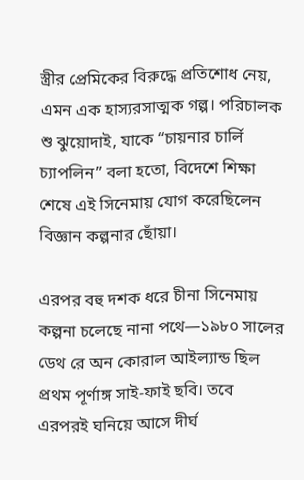স্ত্রীর প্রেমিকের বিরুদ্ধে প্রতিশোধ নেয়, এমন এক হাস্যরসাত্মক গল্প। পরিচালক শু ঝুয়োদাই, যাকে “চায়নার চার্লি চ্যাপলিন” বলা হতো, বিদেশে শিক্ষা শেষে এই সিনেমায় যোগ করেছিলেন বিজ্ঞান কল্পনার ছোঁয়া।

এরপর বহু দশক ধরে চীনা সিনেমায় কল্পনা চলেছে নানা পথে—১৯৮০ সালের ডেথ রে অন কোরাল আইল্যান্ড ছিল প্রথম পূর্ণাঙ্গ সাই-ফাই ছবি। তবে এরপরই ঘনিয়ে আসে দীর্ঘ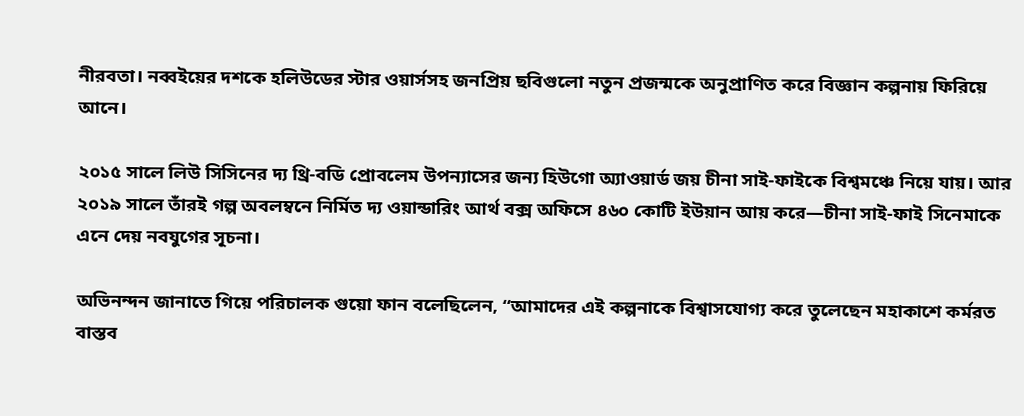নীরবতা। নব্বইয়ের দশকে হলিউডের স্টার ওয়ার্সসহ জনপ্রিয় ছবিগুলো নতুন প্রজন্মকে অনুপ্রাণিত করে বিজ্ঞান কল্পনায় ফিরিয়ে আনে।

২০১৫ সালে লিউ সিসিনের দ্য থ্রি-বডি প্রোবলেম উপন্যাসের জন্য হিউগো অ্যাওয়ার্ড জয় চীনা সাই-ফাইকে বিশ্বমঞ্চে নিয়ে যায়। আর ২০১৯ সালে তাঁরই গল্প অবলম্বনে নির্মিত দ্য ওয়ান্ডারিং আর্থ বক্স অফিসে ৪৬০ কোটি ইউয়ান আয় করে—চীনা সাই-ফাই সিনেমাকে এনে দেয় নবযুগের সূচনা।

অভিনন্দন জানাতে গিয়ে পরিচালক গুয়ো ফান বলেছিলেন, “আমাদের এই কল্পনাকে বিশ্বাসযোগ্য করে তুলেছেন মহাকাশে কর্মরত বাস্তব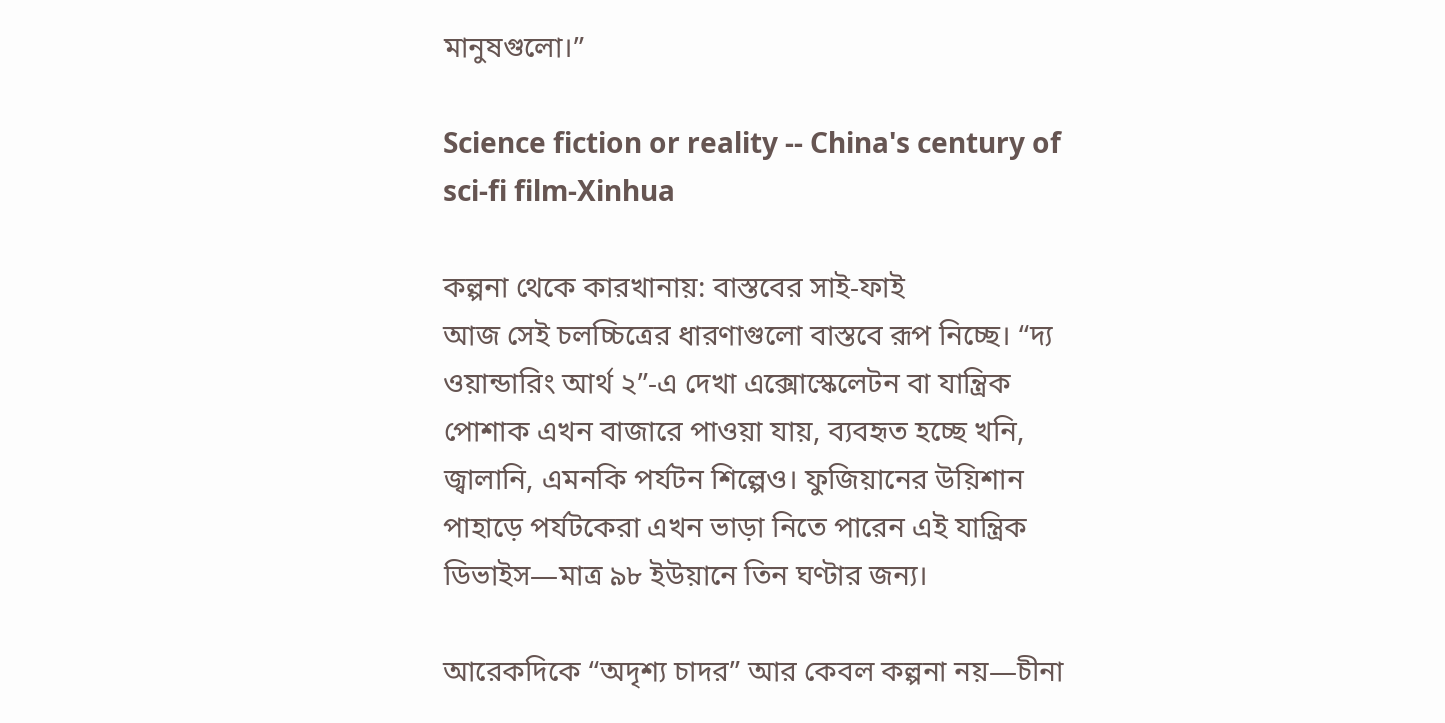মানুষগুলো।”

Science fiction or reality -- China's century of sci-fi film-Xinhua

কল্পনা থেকে কারখানায়: বাস্তবের সাই-ফাই
আজ সেই চলচ্চিত্রের ধারণাগুলো বাস্তবে রূপ নিচ্ছে। “দ্য ওয়ান্ডারিং আর্থ ২”-এ দেখা এক্সোস্কেলেটন বা যান্ত্রিক পোশাক এখন বাজারে পাওয়া যায়, ব্যবহৃত হচ্ছে খনি, জ্বালানি, এমনকি পর্যটন শিল্পেও। ফুজিয়ানের উয়িশান পাহাড়ে পর্যটকেরা এখন ভাড়া নিতে পারেন এই যান্ত্রিক ডিভাইস—মাত্র ৯৮ ইউয়ানে তিন ঘণ্টার জন্য।

আরেকদিকে “অদৃশ্য চাদর” আর কেবল কল্পনা নয়—চীনা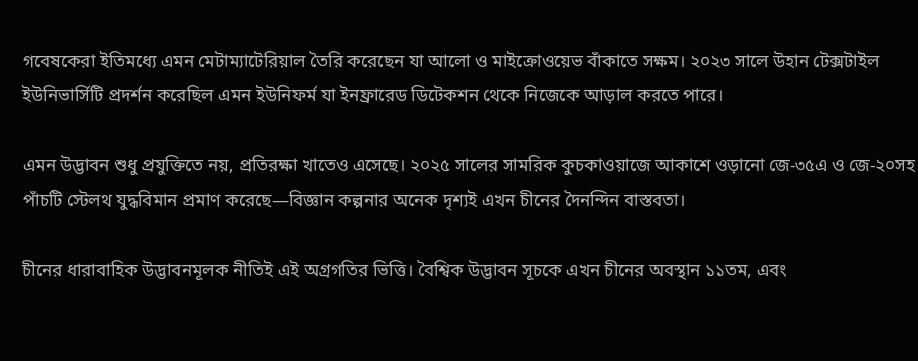গবেষকেরা ইতিমধ্যে এমন মেটাম্যাটেরিয়াল তৈরি করেছেন যা আলো ও মাইক্রোওয়েভ বাঁকাতে সক্ষম। ২০২৩ সালে উহান টেক্সটাইল ইউনিভার্সিটি প্রদর্শন করেছিল এমন ইউনিফর্ম যা ইনফ্রারেড ডিটেকশন থেকে নিজেকে আড়াল করতে পারে।

এমন উদ্ভাবন শুধু প্রযুক্তিতে নয়, প্রতিরক্ষা খাতেও এসেছে। ২০২৫ সালের সামরিক কুচকাওয়াজে আকাশে ওড়ানো জে-৩৫এ ও জে-২০সহ পাঁচটি স্টেলথ যুদ্ধবিমান প্রমাণ করেছে—বিজ্ঞান কল্পনার অনেক দৃশ্যই এখন চীনের দৈনন্দিন বাস্তবতা।

চীনের ধারাবাহিক উদ্ভাবনমূলক নীতিই এই অগ্রগতির ভিত্তি। বৈশ্বিক উদ্ভাবন সূচকে এখন চীনের অবস্থান ১১তম, এবং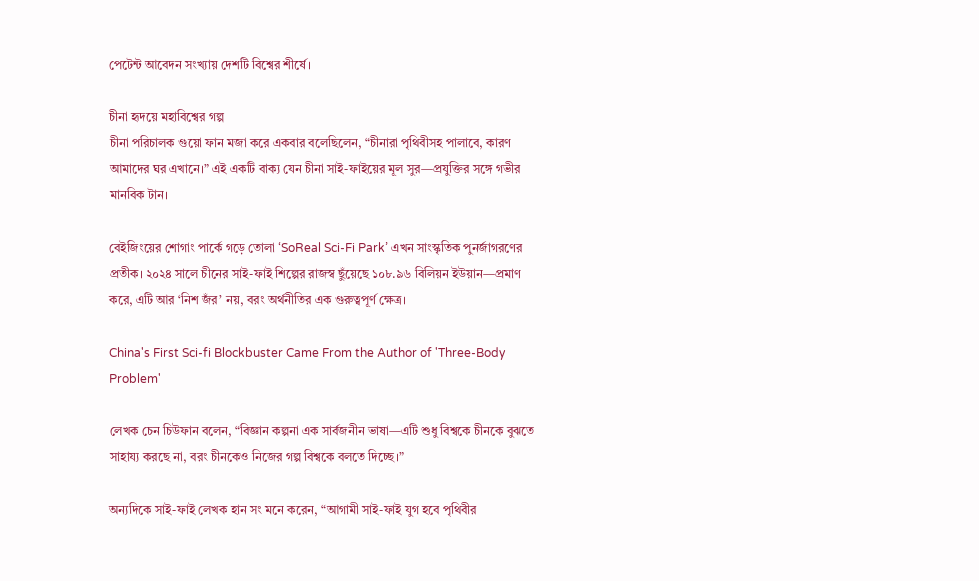পেটেন্ট আবেদন সংখ্যায় দেশটি বিশ্বের শীর্ষে।

চীনা হৃদয়ে মহাবিশ্বের গল্প
চীনা পরিচালক গুয়ো ফান মজা করে একবার বলেছিলেন, “চীনারা পৃথিবীসহ পালাবে, কারণ আমাদের ঘর এখানে।” এই একটি বাক্য যেন চীনা সাই-ফাইয়ের মূল সুর—প্রযুক্তির সঙ্গে গভীর মানবিক টান।

বেইজিংয়ের শোগাং পার্কে গড়ে তোলা ‘SoReal Sci-Fi Park’ এখন সাংস্কৃতিক পুনর্জাগরণের প্রতীক। ২০২৪ সালে চীনের সাই-ফাই শিল্পের রাজস্ব ছুঁয়েছে ১০৮.৯৬ বিলিয়ন ইউয়ান—প্রমাণ করে, এটি আর ‘নিশ জঁর’ নয়, বরং অর্থনীতির এক গুরুত্বপূর্ণ ক্ষেত্র।

China's First Sci-fi Blockbuster Came From the Author of 'Three-Body Problem'

লেখক চেন চিউফান বলেন, “বিজ্ঞান কল্পনা এক সার্বজনীন ভাষা—এটি শুধু বিশ্বকে চীনকে বুঝতে সাহায্য করছে না, বরং চীনকেও নিজের গল্প বিশ্বকে বলতে দিচ্ছে।”

অন্যদিকে সাই-ফাই লেখক হান সং মনে করেন, “আগামী সাই-ফাই যুগ হবে পৃথিবীর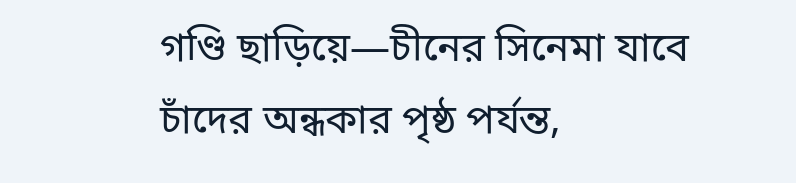গণ্ডি ছাড়িয়ে—চীনের সিনেমা যাবে চাঁদের অন্ধকার পৃষ্ঠ পর্যন্ত,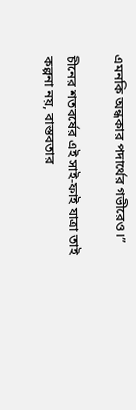এমনকি অন্ধকার পদার্থের গভীরেও।”

চীনের শতবর্ষের এই সাই-ফাই যাত্রা তাই কল্পনা নয়, বাস্তবতার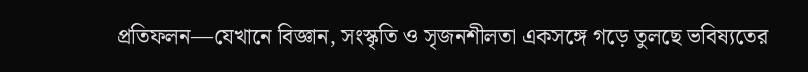প্রতিফলন—যেখানে বিজ্ঞান, সংস্কৃতি ও সৃজনশীলতা একসঙ্গে গড়ে তুলছে ভবিষ্যতের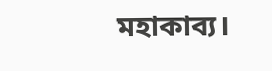মহাকাব্য।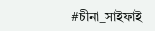#চীনা_সাইফাই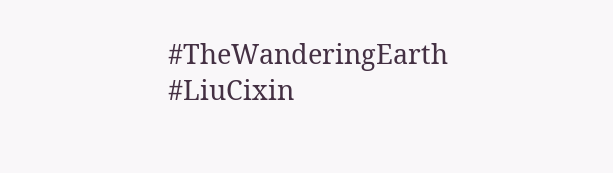#TheWanderingEarth #LiuCixin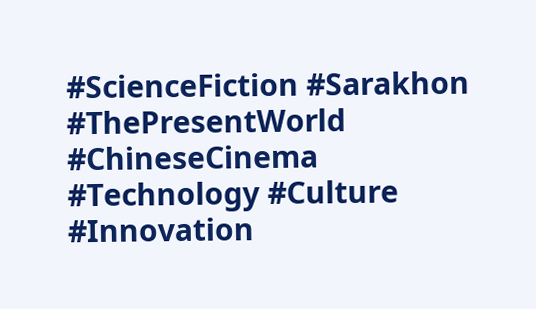#ScienceFiction #Sarakhon #ThePresentWorld #ChineseCinema #Technology #Culture #Innovation